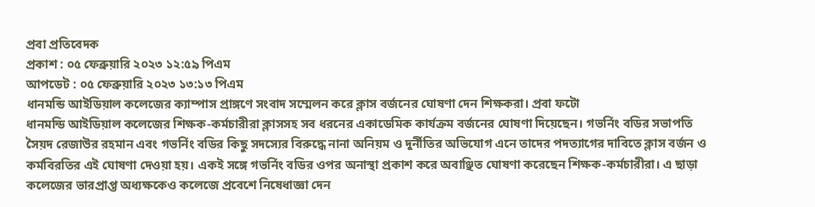প্রবা প্রতিবেদক
প্রকাশ : ০৫ ফেব্রুয়ারি ২০২৩ ১২:৫৯ পিএম
আপডেট : ০৫ ফেব্রুয়ারি ২০২৩ ১৩:১৩ পিএম
ধানমন্ডি আইডিয়াল কলেজের ক্যাম্পাস প্রাঙ্গণে সংবাদ সম্মেলন করে ক্লাস বর্জনের ঘোষণা দেন শিক্ষকরা। প্রবা ফটো
ধানমন্ডি আইডিয়াল কলেজের শিক্ষক-কর্মচারীরা ক্লাসসহ সব ধরনের একাডেমিক কার্যক্রম বর্জনের ঘোষণা দিয়েছেন। গভর্নিং বডির সভাপতি সৈয়দ রেজাউর রহমান এবং গভর্নিং বডির কিছু সদস্যের বিরুদ্ধে নানা অনিয়ম ও দুর্নীতির অভিযোগ এনে তাদের পদত্যাগের দাবিতে ক্লাস বর্জন ও কর্মবিরতির এই ঘোষণা দেওয়া হয়। একই সঙ্গে গভর্নিং বডির ওপর অনাস্থা প্রকাশ করে অবাঞ্ছিত ঘোষণা করেছেন শিক্ষক-কর্মচারীরা। এ ছাড়া কলেজের ভারপ্রাপ্ত অধ্যক্ষকেও কলেজে প্রবেশে নিষেধাজ্ঞা দেন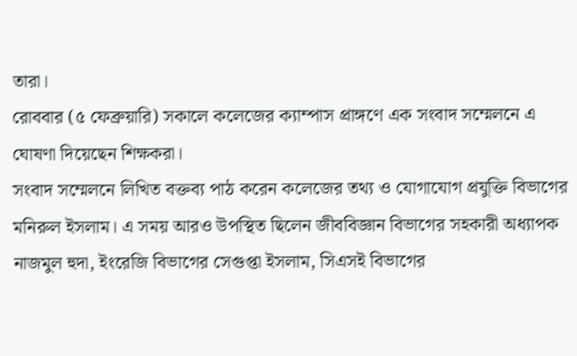তারা।
রোববার (৫ ফেব্রুয়ারি) সকালে কলেজের ক্যাম্পাস প্রাঙ্গণে এক সংবাদ সম্মেলনে এ ঘোষণা দিয়েছেন শিক্ষকরা।
সংবাদ সম্মেলনে লিখিত বক্তব্য পাঠ করেন কলেজের তথ্য ও যোগাযোগ প্রযুক্তি বিভাগের মনিরুল ইসলাম। এ সময় আরও উপস্থিত ছিলেন জীববিজ্ঞান বিভাগের সহকারী অধ্যাপক নাজমুল হুদা, ইংরেজি বিভাগের সেগুপ্তা ইসলাম, সিএসই বিভাগের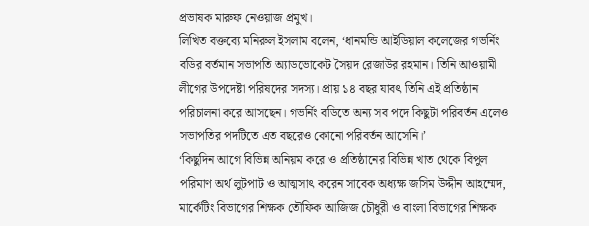প্রভাষক মারুফ নেওয়াজ প্রমুখ।
লিখিত বক্তব্যে মনিরুল ইসলাম বলেন, ‘ধানমন্ডি আইডিয়াল কলেজের গভর্নিং বডির বর্তমান সভাপতি অ্যাডভোকেট সৈয়দ রেজাউর রহমান। তিনি আওয়ামী লীগের উপদেষ্টা পরিষদের সদস্য। প্রায় ১৪ বছর যাবৎ তিনি এই প্রতিষ্ঠান পরিচালনা করে আসছেন। গভর্নিং বডিতে অন্য সব পদে কিছুটা পরিবর্তন এলেও সভাপতির পদটিতে এত বছরেও কোনো পরিবর্তন আসেনি।’
‘কিছুদিন আগে বিভিন্ন অনিয়ম করে ও প্রতিষ্ঠানের বিভিন্ন খাত থেকে বিপুল পরিমাণ অর্থ লুটপাট ও আত্মসাৎ করেন সাবেক অধ্যক্ষ জসিম উদ্দীন আহম্মেদ, মার্কেটিং বিভাগের শিক্ষক তৌফিক আজিজ চৌধুরী ও বাংলা বিভাগের শিক্ষক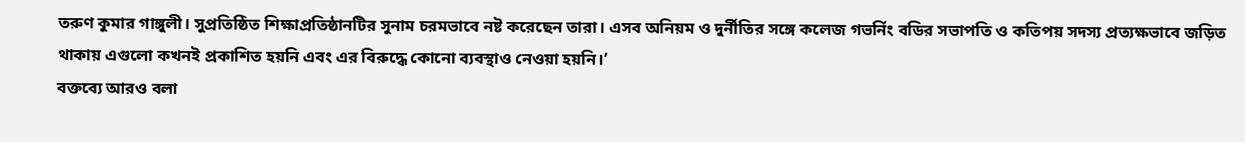তরুণ কুমার গাঙ্গুলী। সুপ্রতিষ্ঠিত শিক্ষাপ্রতিষ্ঠানটির সুনাম চরমভাবে নষ্ট করেছেন তারা। এসব অনিয়ম ও দুর্নীতির সঙ্গে কলেজ গভর্নিং বডির সভাপতি ও কতিপয় সদস্য প্রত্যক্ষভাবে জড়িত থাকায় এগুলো কখনই প্রকাশিত হয়নি এবং এর বিরুদ্ধে কোনো ব্যবস্থাও নেওয়া হয়নি।’
বক্তব্যে আরও বলা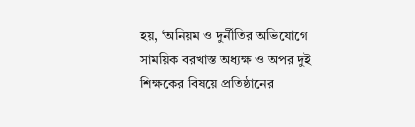হয়, ‘অনিয়ম ও দুর্নীতির অভিযোগে সাময়িক বরখাস্ত অধ্যক্ষ ও অপর দুই শিক্ষকের বিষয়ে প্রতিষ্ঠানের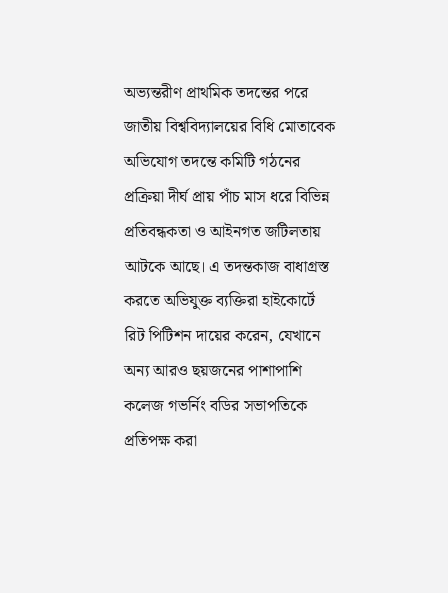অভ্যন্তরীণ প্রাথমিক তদন্তের পরে জাতীয় বিশ্ববিদ্যালয়ের বিধি মোতাবেক অভিযোগ তদন্তে কমিটি গঠনের প্রক্রিয়া দীর্ঘ প্রায় পাঁচ মাস ধরে বিভিন্ন প্রতিবন্ধকতা ও আইনগত জটিলতায় আটকে আছে। এ তদন্তকাজ বাধাগ্রস্ত করতে অভিযুক্ত ব্যক্তিরা হাইকোর্টে রিট পিটিশন দায়ের করেন, যেখানে অন্য আরও ছয়জনের পাশাপাশি কলেজ গভর্নিং বডির সভাপতিকে প্রতিপক্ষ করা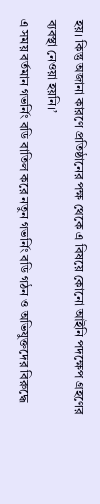হয়। কিন্তু অজানা কারণে প্রতিষ্ঠানের পক্ষ থেকে এ বিষয়ে কোনো আইনি পদক্ষেপ গ্রহণের ব্যবস্থা নেওয়া হয়নি।’
এ সময় বর্তমান গভর্নিং বডি বাতিল করে নতুন গভর্নিং বডি গঠন ও অভিযুক্তদের বিরুদ্ধে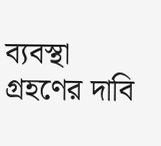ব্যবস্থা গ্রহণের দাবি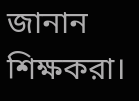জানান শিক্ষকরা।